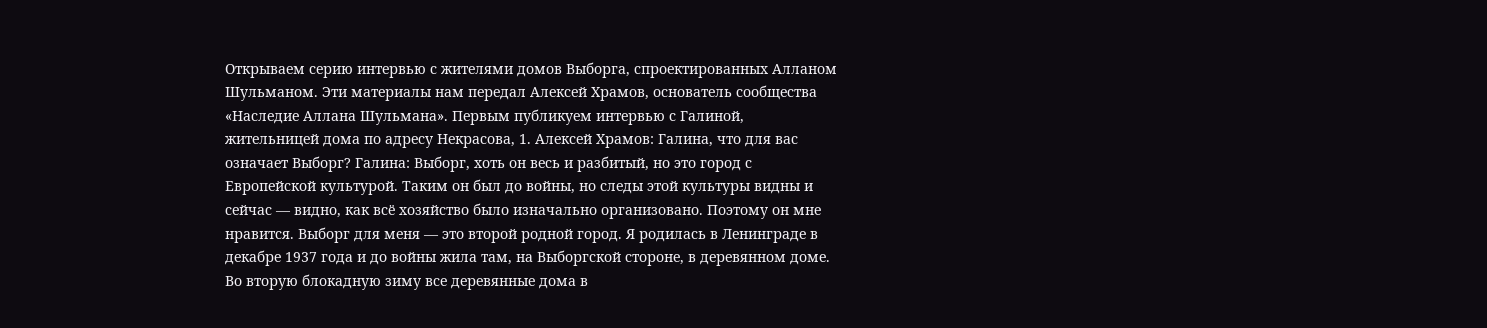Открываем серию интервью с жителями домов Выборга, спроектированных Алланом Шульманом. Эти материалы нам передал Алексей Храмов, основатель сообщества «Наследие Аллана Шульмана». Первым публикуем интервью с Галиной, жительницей дома по адресу Некрасова, 1. Алексей Храмов: Галина, что для вас означает Выборг? Галина: Выборг, хоть он весь и разбитый, но это город с Европейской культурой. Таким он был до войны, но следы этой культуры видны и сейчас — видно, как всё хозяйство было изначально организовано. Поэтому он мне нравится. Выборг для меня — это второй родной город. Я родилась в Ленинграде в декабре 1937 года и до войны жила там, на Выборгской стороне, в деревянном доме. Во вторую блокадную зиму все деревянные дома в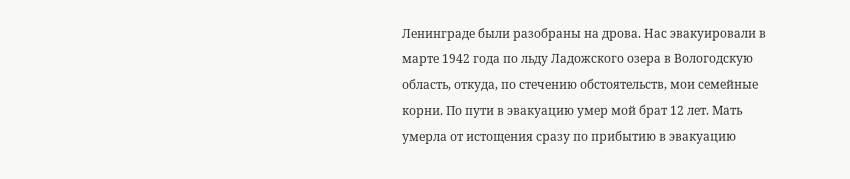Ленинграде были разобраны на дрова. Нас эвакуировали в марте 1942 года по льду Ладожского озера в Вологодскую область, откуда, по стечению обстоятельств, мои семейные корни. По пути в эвакуацию умер мой брат 12 лет. Мать умерла от истощения сразу по прибытию в эвакуацию